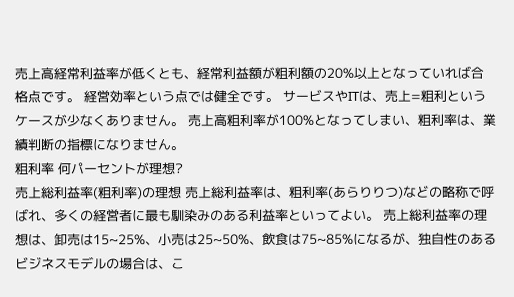売上高経常利益率が低くとも、経常利益額が粗利額の20%以上となっていれば合格点です。 経営効率という点では健全です。 サービスやITは、売上=粗利というケースが少なくありません。 売上高粗利率が100%となってしまい、粗利率は、業績判断の指標になりません。
粗利率 何パーセントが理想?
売上総利益率(粗利率)の理想 売上総利益率は、粗利率(あらりりつ)などの略称で呼ばれ、多くの経営者に最も馴染みのある利益率といってよい。 売上総利益率の理想は、卸売は15~25%、小売は25~50%、飲食は75~85%になるが、独自性のあるビジネスモデルの場合は、こ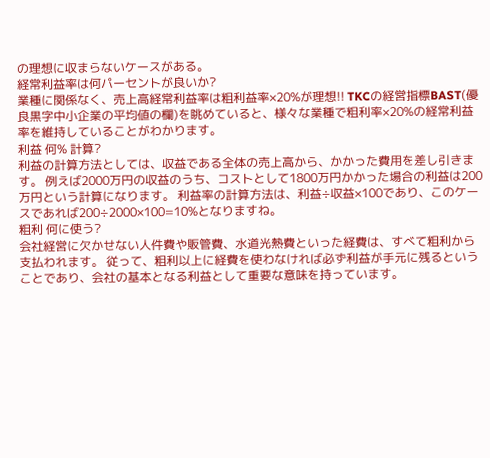の理想に収まらないケースがある。
経常利益率は何パーセントが良いか?
業種に関係なく、売上高経常利益率は粗利益率×20%が理想!! TKCの経営指標BAST(優良黒字中小企業の平均値の欄)を眺めていると、様々な業種で粗利率×20%の経常利益率を維持していることがわかります。
利益 何% 計算?
利益の計算方法としては、収益である全体の売上高から、かかった費用を差し引きます。 例えば2000万円の収益のうち、コストとして1800万円かかった場合の利益は200万円という計算になります。 利益率の計算方法は、利益÷収益×100であり、このケースであれば200÷2000×100=10%となりますね。
粗利 何に使う?
会社経営に欠かせない人件費や販管費、水道光熱費といった経費は、すべて粗利から支払われます。 従って、粗利以上に経費を使わなければ必ず利益が手元に残るということであり、会社の基本となる利益として重要な意味を持っています。